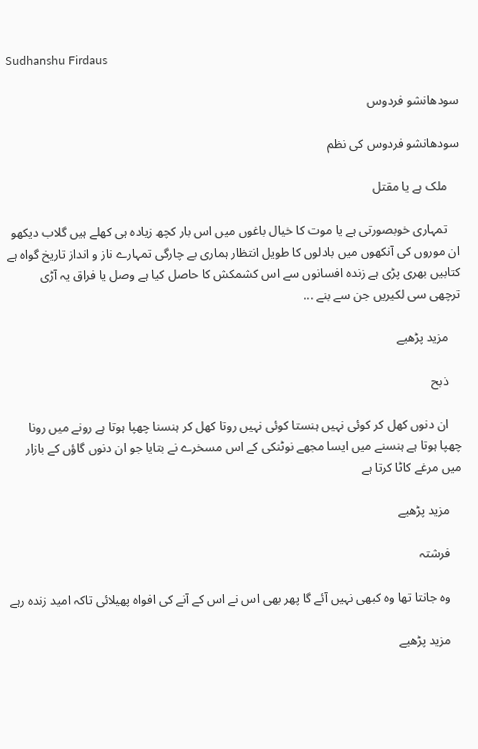Sudhanshu Firdaus

سودھانشو فردوس

سودھانشو فردوس کی نظم

    ملک ہے یا مقتل

    تمہاری خوبصورتی ہے یا موت کا خیال باغوں میں اس بار کچھ زیادہ ہی کھلے ہیں گلاب دیکھو ان موروں کی آنکھوں میں بادلوں کا طویل انتظار ہماری بے چارگی تمہارے ناز و انداز تاریخ گواہ ہے کتابیں بھری پڑی ہے زندہ افسانوں سے اس کشمکش کا حاصل کیا ہے وصل یا فراق یہ آڑی ترچھی سی لکیریں جن سے بنے ...

    مزید پڑھیے

    ذبح

    ان دنوں کھل کر کوئی نہیں ہنستا کوئی نہیں روتا کھل کر ہنسنا چھپا ہوتا ہے رونے میں رونا چھپا ہوتا ہے ہنسنے میں ایسا مجھے نوٹنکی کے اس مسخرے نے بتایا جو ان دنوں گاؤں کے بازار میں مرغے کاٹا کرتا ہے

    مزید پڑھیے

    فرشتہ

    وہ جانتا تھا وہ کبھی نہیں آئے گا پھر بھی اس نے اس کے آنے کی افواہ پھیلائی تاکہ امید زندہ رہے

    مزید پڑھیے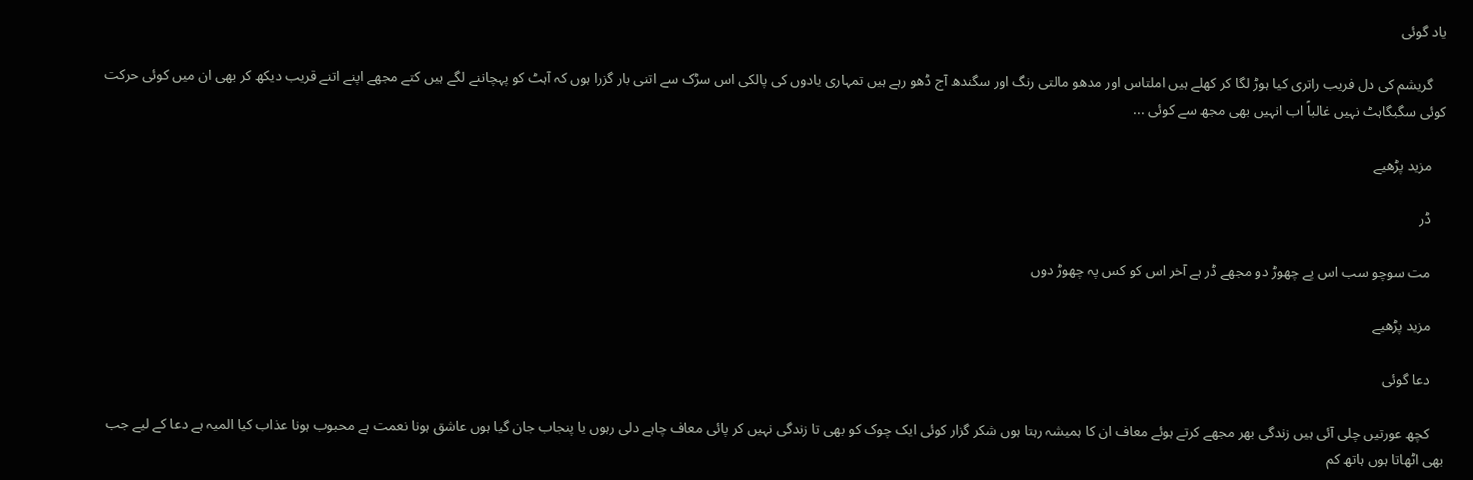یاد گوئی

    گریشم کی دل فریب راتری کیا ہوڑ لگا کر کھلے ہیں املتاس اور مدھو مالتی رنگ اور سگندھ آج ڈھو رہے ہیں تمہاری یادوں کی پالکی اس سڑک سے اتنی بار گزرا ہوں کہ آہٹ کو پہچاننے لگے ہیں کتے مجھے اپنے اتنے قریب دیکھ کر بھی ان میں کوئی حرکت کوئی سگبگاہٹ نہیں غالباً اب انہیں بھی مجھ سے کوئی ...

    مزید پڑھیے

    ڈر

    مت سوچو سب اس پے چھوڑ دو مجھے ڈر ہے آخر اس کو کس پہ چھوڑ دوں

    مزید پڑھیے

    دعا گوئی

    کچھ عورتیں چلی آئی ہیں زندگی بھر مجھے کرتے ہوئے معاف ان کا ہمیشہ رہتا ہوں شکر گزار کوئی ایک چوک کو بھی تا زندگی نہیں کر پائی معاف چاہے دلی رہوں یا پنجاب جان گیا ہوں عاشق ہونا نعمت ہے محبوب ہونا عذاب کیا المیہ ہے دعا کے لیے جب بھی اٹھاتا ہوں ہاتھ کم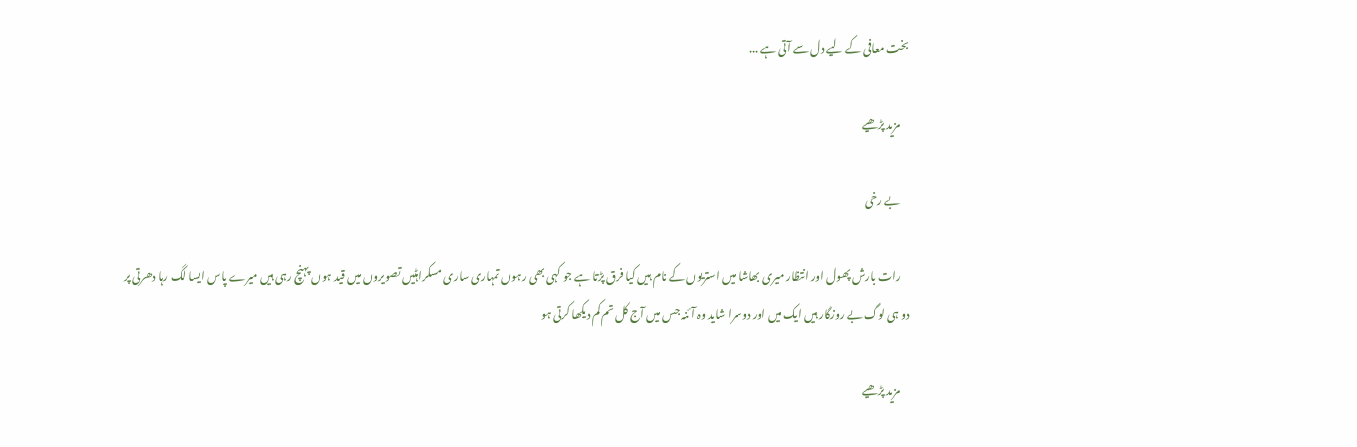بخت معافی کے لیے دل سے آتی ہے ...

    مزید پڑھیے

    بے رخی

    رات بارش پھول اور انتظار میری بھاشا میں استریوں کے نام ہیں کیا فرق پڑتا ہے جو کہی بھی رہوں تمہاری ساری مسکراہٹیں تصویروں میں قید ہوں پہنچ رہی ہیں میرے پاس ایسا لگ رہا دھرتی پر دو ہی لوگ بے روزگار ہیں ایک میں اور دوسرا شاید وہ آئنہ جس میں آج کل تم کم دیکھا کرتی ہو

    مزید پڑھیے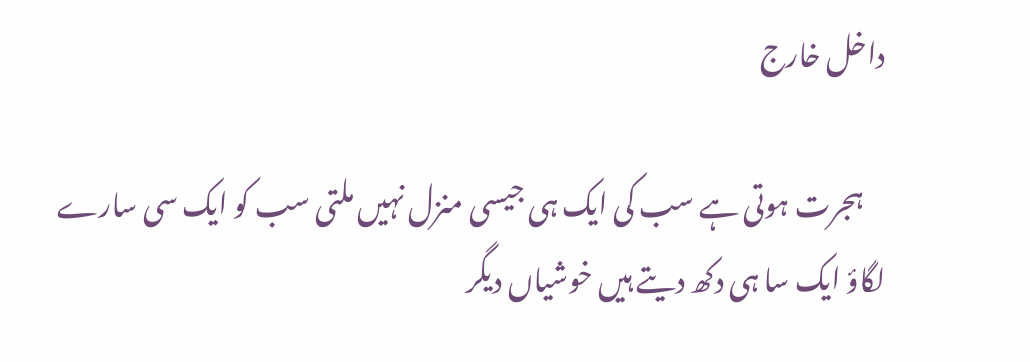داخل‌ خارج

    ہجرت ہوتی ہے سب کی ایک ہی جیسی منزل نہیں ملتی سب کو ایک سی سارے لگاؤ ایک سا ہی دکھ دیتے ہیں خوشیاں دیگر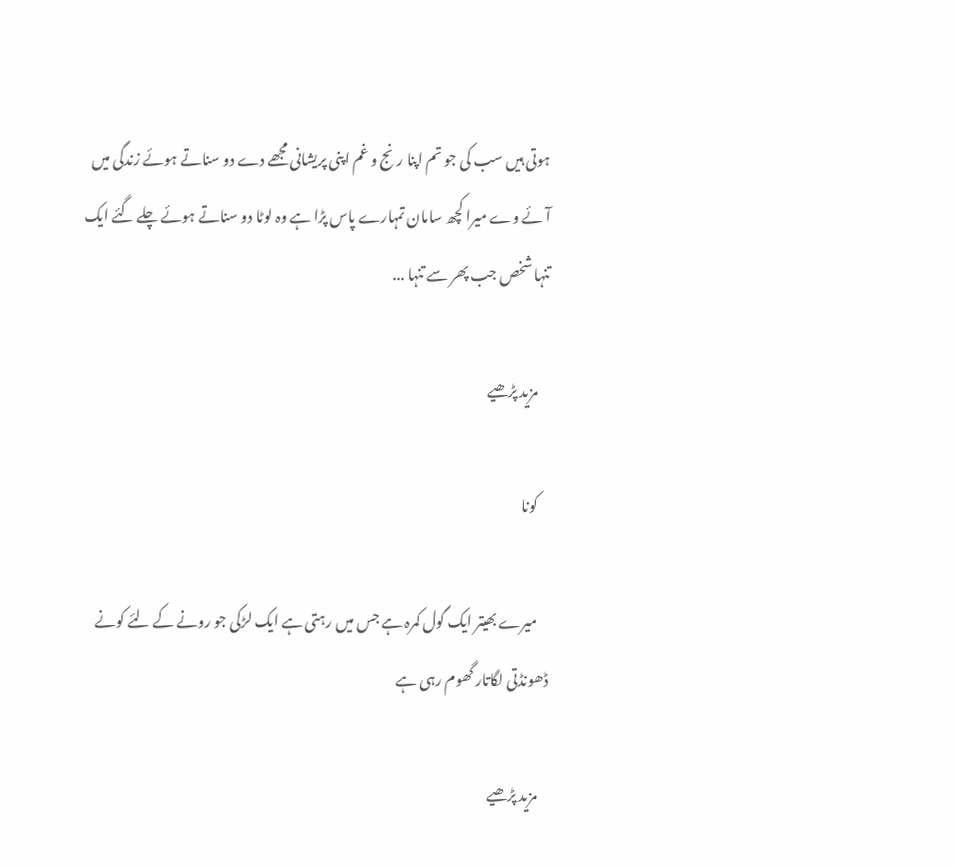ہوتی ہیں سب کی جو تم اپنا رنج و غم اپنی پریشانی مجھے دے دو سناتے ہوئے زندگی میں آئے وے میرا کچھ سامان تمہارے پاس پڑا ہے وہ لوٹا دو سناتے ہوئے چلے گئے ایک تنہا شخص جب پھر سے تنہا ...

    مزید پڑھیے

    کونا

    میرے بھیتر ایک گول کمرہ ہے جس میں رہتی ہے ایک لڑکی جو رونے کے لئے کونے ڈھونڈتی لگاتار گھوم رہی ہے

    مزید پڑھیے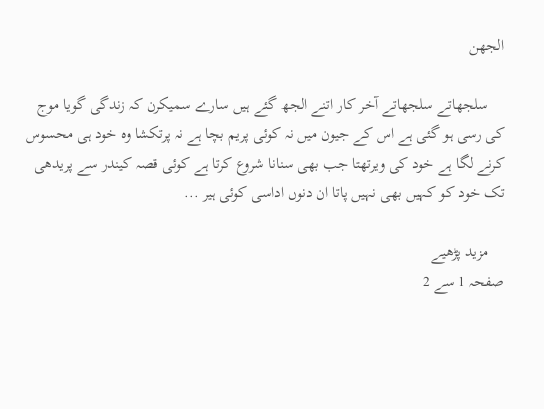الجھن

    سلجھاتے سلجھاتے آخر کار اتنے الجھ گئے ہیں سارے سمیکرن کہ زندگی گویا موج کی رسی ہو گئی ہے اس کے جیون میں نہ کوئی پریم بچا ہے نہ پرتکشا وہ خود ہی محسوس کرنے لگا ہے خود کی ویرتھتا جب بھی سنانا شروع کرتا ہے کوئی قصہ کیندر سے پریدھی تک خود کو کہیں بھی نہیں پاتا ان دنوں اداسی کوئی ہیر ...

    مزید پڑھیے
صفحہ 1 سے 2